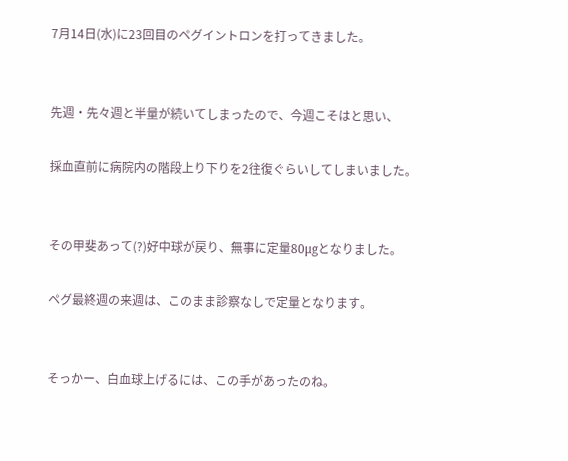7月14日(水)に23回目のペグイントロンを打ってきました。


先週・先々週と半量が続いてしまったので、今週こそはと思い、

採血直前に病院内の階段上り下りを2往復ぐらいしてしまいました。


その甲斐あって(?)好中球が戻り、無事に定量80μgとなりました。

ペグ最終週の来週は、このまま診察なしで定量となります。


そっかー、白血球上げるには、この手があったのね。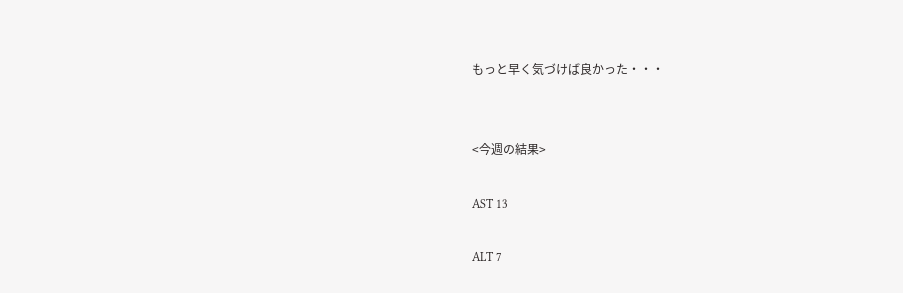もっと早く気づけば良かった・・・


<今週の結果>

AST 13

ALT 7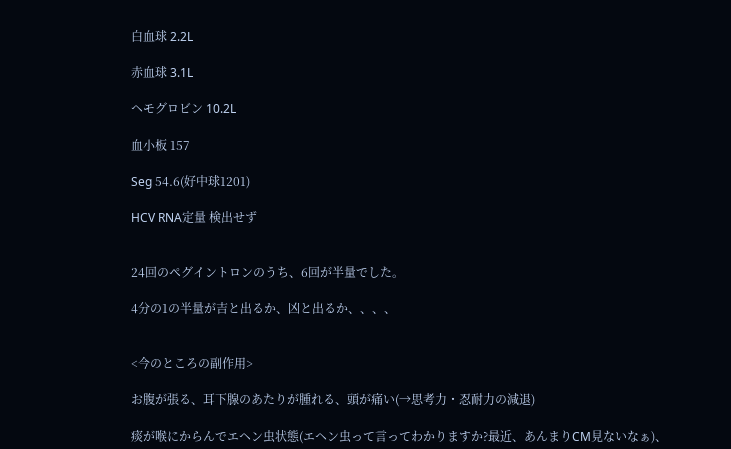白血球 2.2L

赤血球 3.1L

ヘモグロビン 10.2L

血小板 157

Seg 54.6(好中球1201)

HCV RNA定量 検出せず


24回のペグイントロンのうち、6回が半量でした。

4分の1の半量が吉と出るか、凶と出るか、、、、


<今のところの副作用>

お腹が張る、耳下腺のあたりが腫れる、頭が痛い(→思考力・忍耐力の減退)

痰が喉にからんでエヘン虫状態(エヘン虫って言ってわかりますか?最近、あんまりCM見ないなぁ)、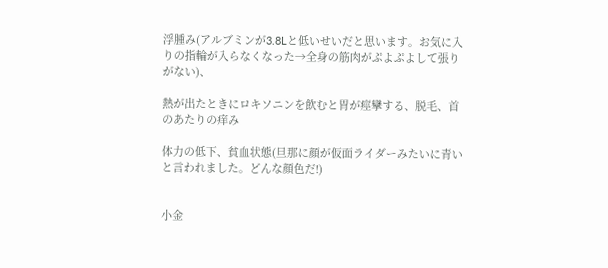浮腫み(アルブミンが3.8Lと低いせいだと思います。お気に入りの指輪が入らなくなった→全身の筋肉がぷよぷよして張りがない)、

熱が出たときにロキソニンを飲むと胃が痙攣する、脱毛、首のあたりの痒み

体力の低下、貧血状態(旦那に顔が仮面ライダーみたいに青いと言われました。どんな顔色だ!)


小金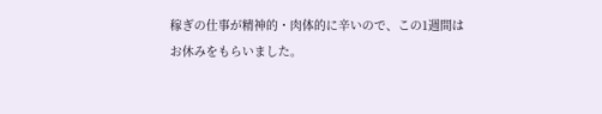稼ぎの仕事が精神的・肉体的に辛いので、この1週間はお休みをもらいました。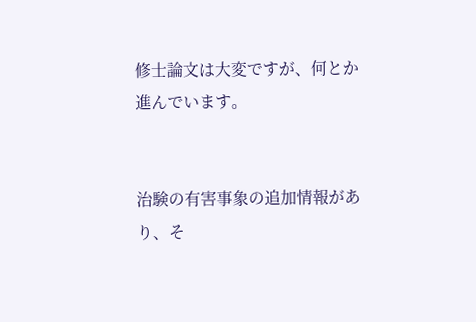修士論文は大変ですが、何とか進んでいます。


治験の有害事象の追加情報があり、そ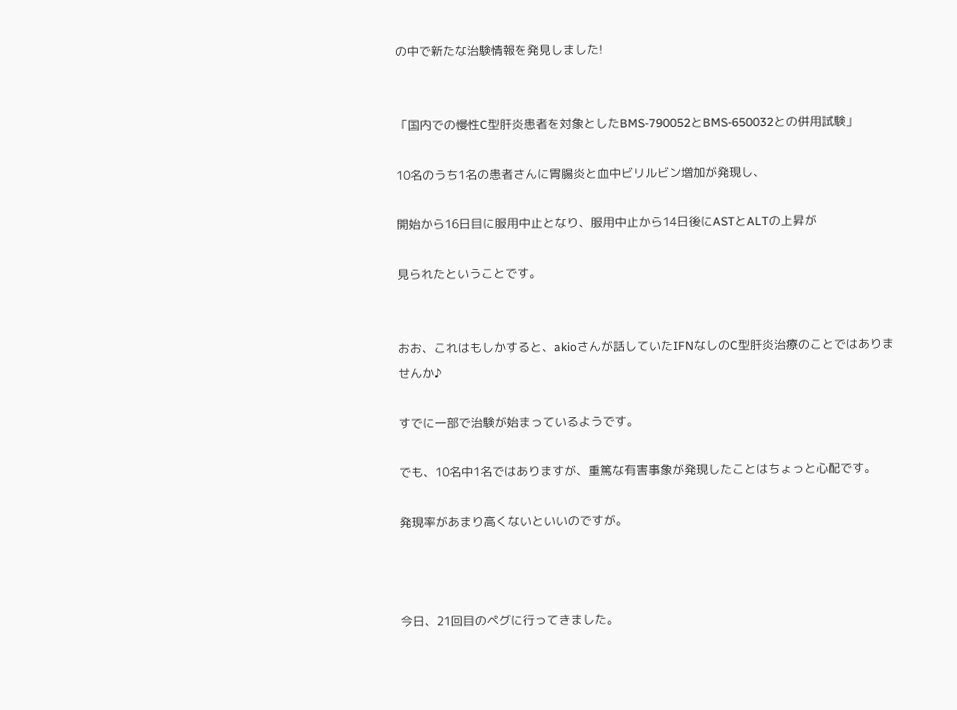の中で新たな治験情報を発見しました!


「国内での慢性C型肝炎患者を対象としたBMS-790052とBMS-650032との併用試験」

10名のうち1名の患者さんに胃腸炎と血中ビリルビン増加が発現し、

開始から16日目に服用中止となり、服用中止から14日後にASTとALTの上昇が

見られたということです。


おお、これはもしかすると、akioさんが話していたIFNなしのC型肝炎治療のことではありませんか♪

すでに一部で治験が始まっているようです。

でも、10名中1名ではありますが、重篤な有害事象が発現したことはちょっと心配です。

発現率があまり高くないといいのですが。



今日、21回目のペグに行ってきました。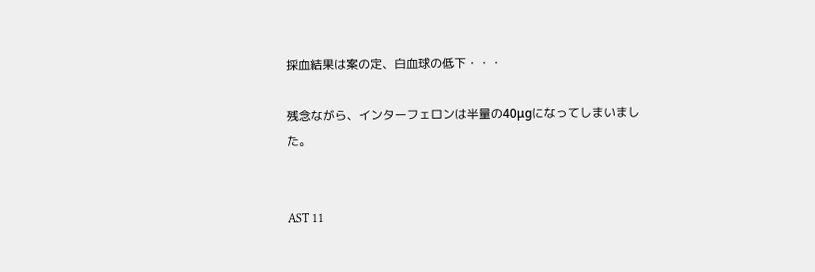採血結果は案の定、白血球の低下・・・

残念ながら、インターフェロンは半量の40μgになってしまいました。


AST 11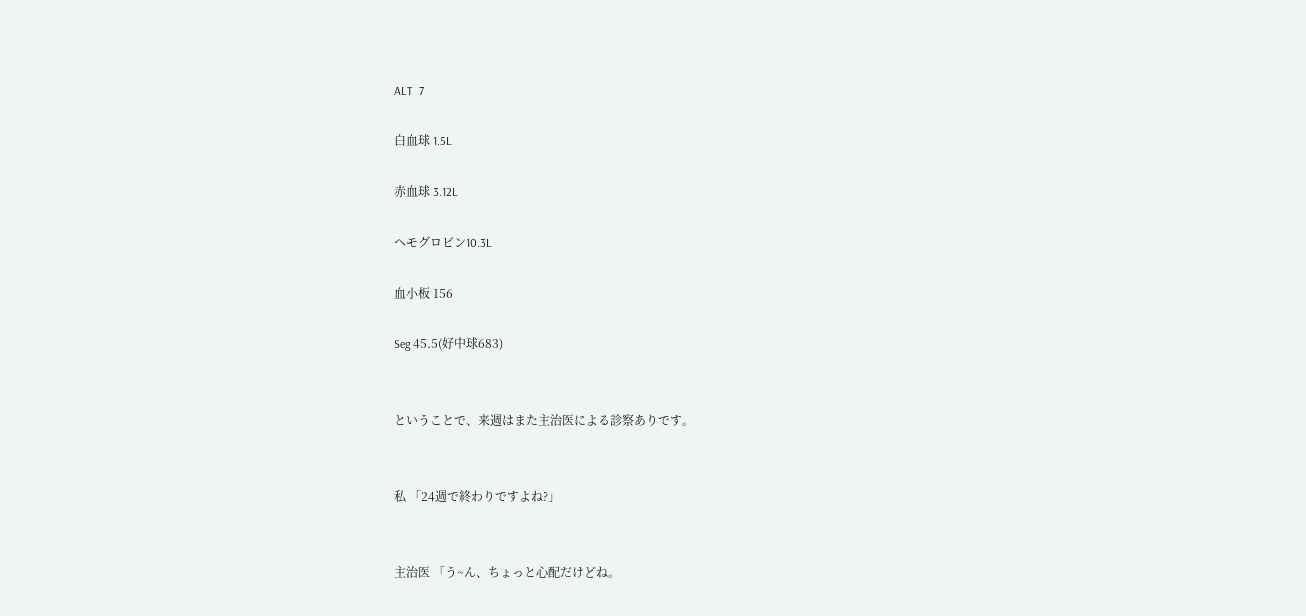ALT  7

白血球 1.5L

赤血球 3.12L

ヘモグロビン10.3L

血小板 156

Seg 45.5(好中球683)


ということで、来週はまた主治医による診察ありです。


私 「24週で終わりですよね?」


主治医 「う~ん、ちょっと心配だけどね。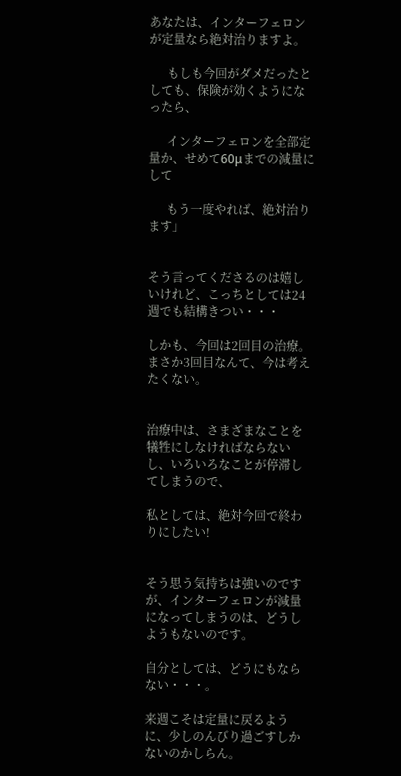あなたは、インターフェロンが定量なら絶対治りますよ。

      もしも今回がダメだったとしても、保険が効くようになったら、

      インターフェロンを全部定量か、せめて60μまでの減量にして

      もう一度やれば、絶対治ります」


そう言ってくださるのは嬉しいけれど、こっちとしては24週でも結構きつい・・・

しかも、今回は2回目の治療。まさか3回目なんて、今は考えたくない。


治療中は、さまざまなことを犠牲にしなければならないし、いろいろなことが停滞してしまうので、

私としては、絶対今回で終わりにしたい!


そう思う気持ちは強いのですが、インターフェロンが減量になってしまうのは、どうしようもないのです。

自分としては、どうにもならない・・・。

来週こそは定量に戻るように、少しのんびり過ごすしかないのかしらん。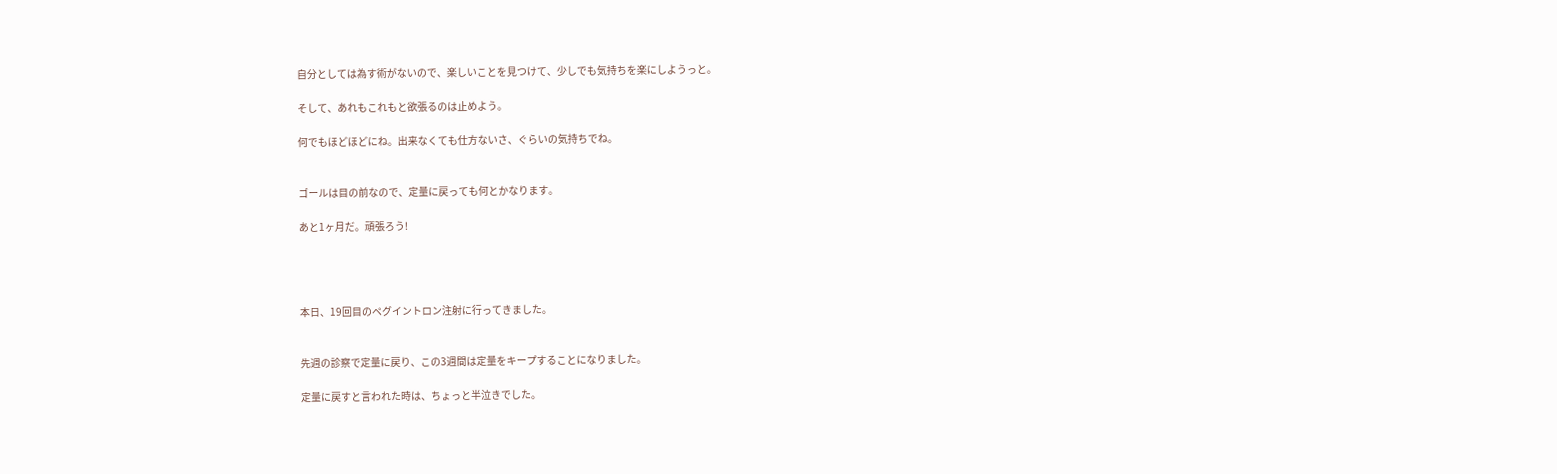自分としては為す術がないので、楽しいことを見つけて、少しでも気持ちを楽にしようっと。

そして、あれもこれもと欲張るのは止めよう。

何でもほどほどにね。出来なくても仕方ないさ、ぐらいの気持ちでね。


ゴールは目の前なので、定量に戻っても何とかなります。

あと1ヶ月だ。頑張ろう!




本日、19回目のペグイントロン注射に行ってきました。


先週の診察で定量に戻り、この3週間は定量をキープすることになりました。

定量に戻すと言われた時は、ちょっと半泣きでした。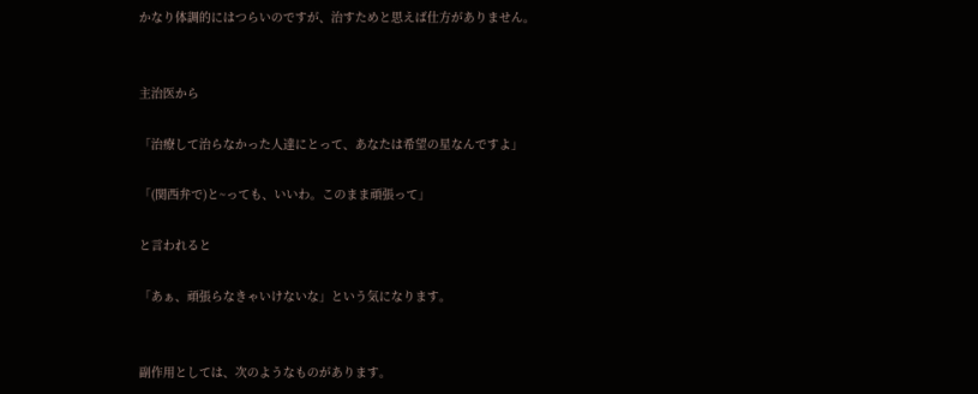かなり体調的にはつらいのですが、治すためと思えば仕方がありません。


主治医から

「治療して治らなかった人達にとって、あなたは希望の星なんですよ」

「(関西弁で)と~っても、いいわ。このまま頑張って」

と言われると

「あぁ、頑張らなきゃいけないな」という気になります。


副作用としては、次のようなものがあります。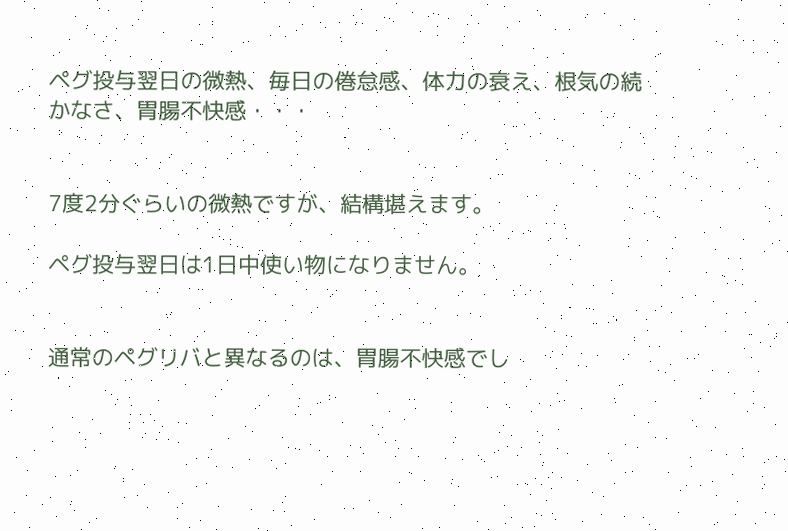ペグ投与翌日の微熱、毎日の倦怠感、体力の衰え、根気の続かなさ、胃腸不快感・・・


7度2分ぐらいの微熱ですが、結構堪えます。

ペグ投与翌日は1日中使い物になりません。


通常のペグリバと異なるのは、胃腸不快感でし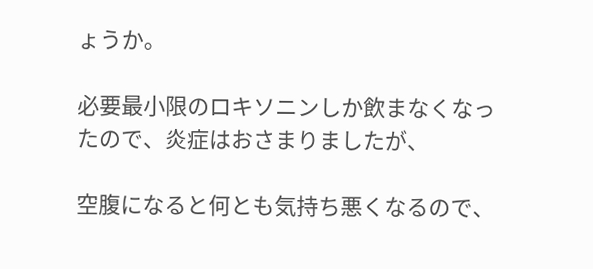ょうか。

必要最小限のロキソニンしか飲まなくなったので、炎症はおさまりましたが、

空腹になると何とも気持ち悪くなるので、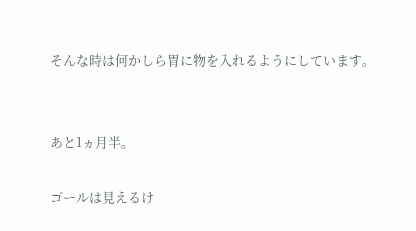そんな時は何かしら胃に物を入れるようにしています。


あと1ヵ月半。

ゴールは見えるけ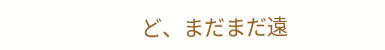ど、まだまだ遠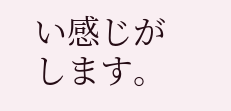い感じがします。